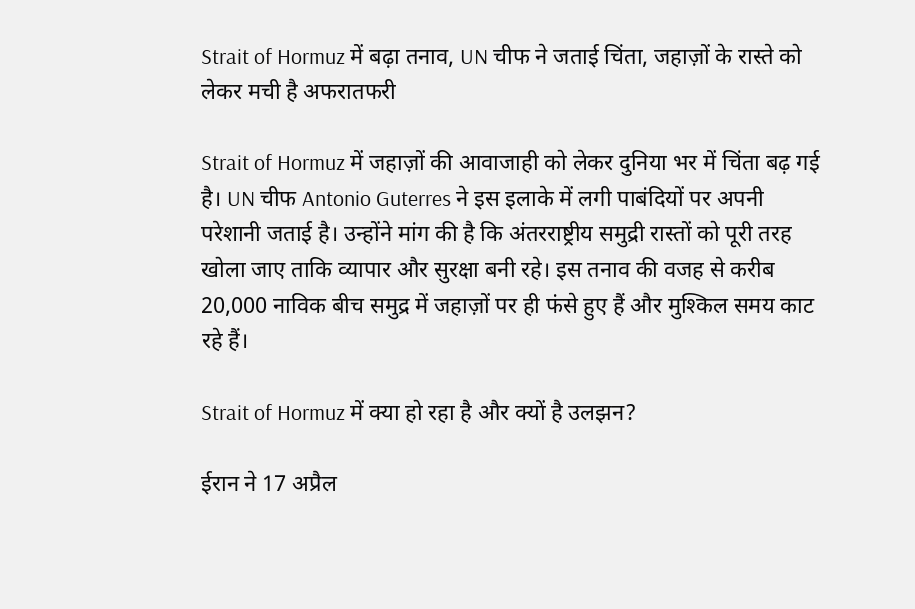Strait of Hormuz में बढ़ा तनाव, UN चीफ ने जताई चिंता, जहाज़ों के रास्ते को लेकर मची है अफरातफरी

Strait of Hormuz में जहाज़ों की आवाजाही को लेकर दुनिया भर में चिंता बढ़ गई है। UN चीफ Antonio Guterres ने इस इलाके में लगी पाबंदियों पर अपनी परेशानी जताई है। उन्होंने मांग की है कि अंतरराष्ट्रीय समुद्री रास्तों को पूरी तरह खोला जाए ताकि व्यापार और सुरक्षा बनी रहे। इस तनाव की वजह से करीब 20,000 नाविक बीच समुद्र में जहाज़ों पर ही फंसे हुए हैं और मुश्किल समय काट रहे हैं।

Strait of Hormuz में क्या हो रहा है और क्यों है उलझन?

ईरान ने 17 अप्रैल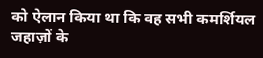को ऐलान किया था कि वह सभी कमर्शियल जहाज़ों के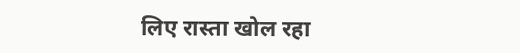लिए रास्ता खोल रहा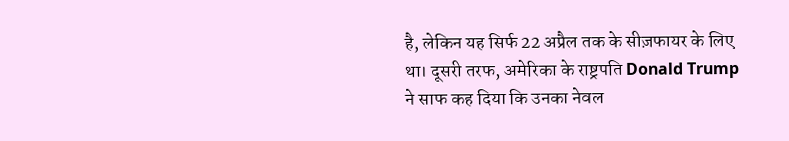है, लेकिन यह सिर्फ 22 अप्रैल तक के सीज़फायर के लिए था। दूसरी तरफ, अमेरिका के राष्ट्रपति Donald Trump ने साफ कह दिया कि उनका नेवल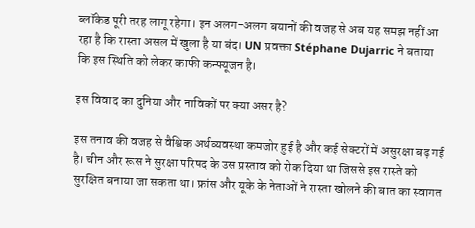ब्लॉकेड पूरी तरह लागू रहेगा। इन अलग-अलग बयानों की वजह से अब यह समझ नहीं आ रहा है कि रास्ता असल में खुला है या बंद। UN प्रवक्ता Stéphane Dujarric ने बताया कि इस स्थिति को लेकर काफी कन्फ्यूजन है।

इस विवाद का दुनिया और नाविकों पर क्या असर है?

इस तनाव की वजह से वैश्विक अर्थव्यवस्था कमजोर हुई है और कई सेक्टरों में असुरक्षा बढ़ गई है। चीन और रूस ने सुरक्षा परिषद के उस प्रस्ताव को रोक दिया था जिससे इस रास्ते को सुरक्षित बनाया जा सकता था। फ्रांस और यूके के नेताओं ने रास्ता खोलने की बात का स्वागत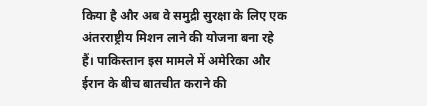किया है और अब वे समुद्री सुरक्षा के लिए एक अंतरराष्ट्रीय मिशन लाने की योजना बना रहे हैं। पाकिस्तान इस मामले में अमेरिका और ईरान के बीच बातचीत कराने की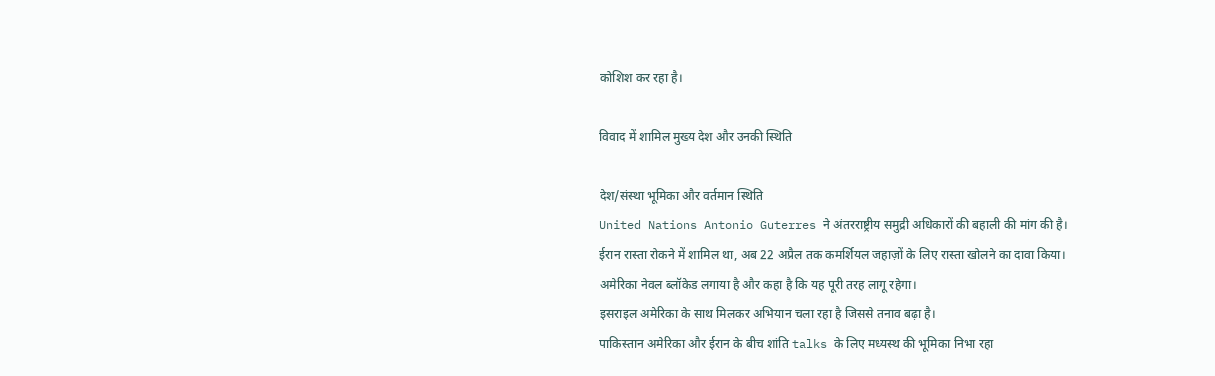कोशिश कर रहा है।

विवाद में शामिल मुख्य देश और उनकी स्थिति

देश/संस्था भूमिका और वर्तमान स्थिति
United Nations Antonio Guterres ने अंतरराष्ट्रीय समुद्री अधिकारों की बहाली की मांग की है।
ईरान रास्ता रोकने में शामिल था, अब 22 अप्रैल तक कमर्शियल जहाज़ों के लिए रास्ता खोलने का दावा किया।
अमेरिका नेवल ब्लॉकेड लगाया है और कहा है कि यह पूरी तरह लागू रहेगा।
इसराइल अमेरिका के साथ मिलकर अभियान चला रहा है जिससे तनाव बढ़ा है।
पाकिस्तान अमेरिका और ईरान के बीच शांति talks के लिए मध्यस्थ की भूमिका निभा रहा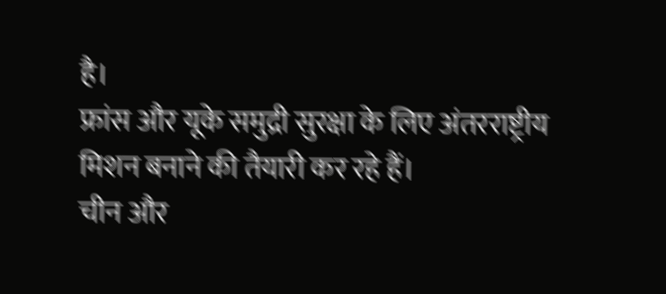है।
फ्रांस और यूके समुद्री सुरक्षा के लिए अंतरराष्ट्रीय मिशन बनाने की तैयारी कर रहे हैं।
चीन और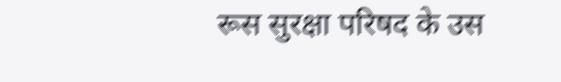रूस सुरक्षा परिषद के उस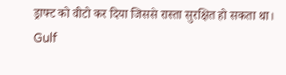ड्राफ्ट को वीटो कर दिया जिससे रास्ता सुरक्षित हो सकता था।
Gulf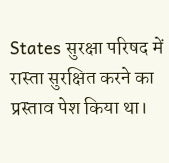States सुरक्षा परिषद में रास्ता सुरक्षित करने का प्रस्ताव पेश किया था।